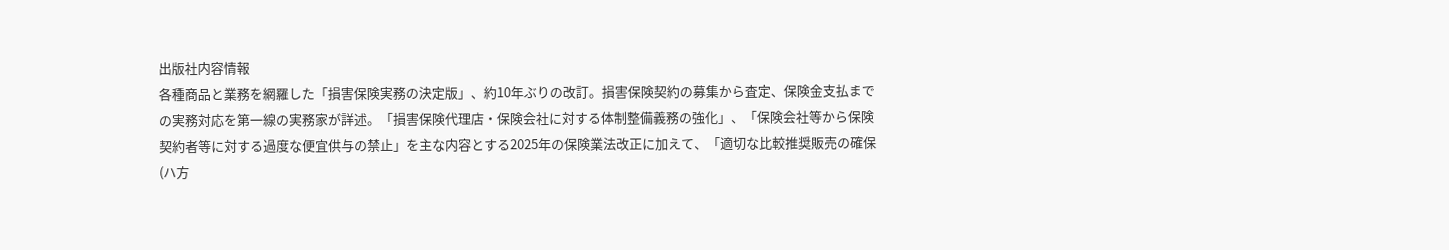出版社内容情報
各種商品と業務を網羅した「損害保険実務の決定版」、約10年ぶりの改訂。損害保険契約の募集から査定、保険金支払までの実務対応を第一線の実務家が詳述。「損害保険代理店・保険会社に対する体制整備義務の強化」、「保険会社等から保険契約者等に対する過度な便宜供与の禁止」を主な内容とする2025年の保険業法改正に加えて、「適切な比較推奨販売の確保(ハ方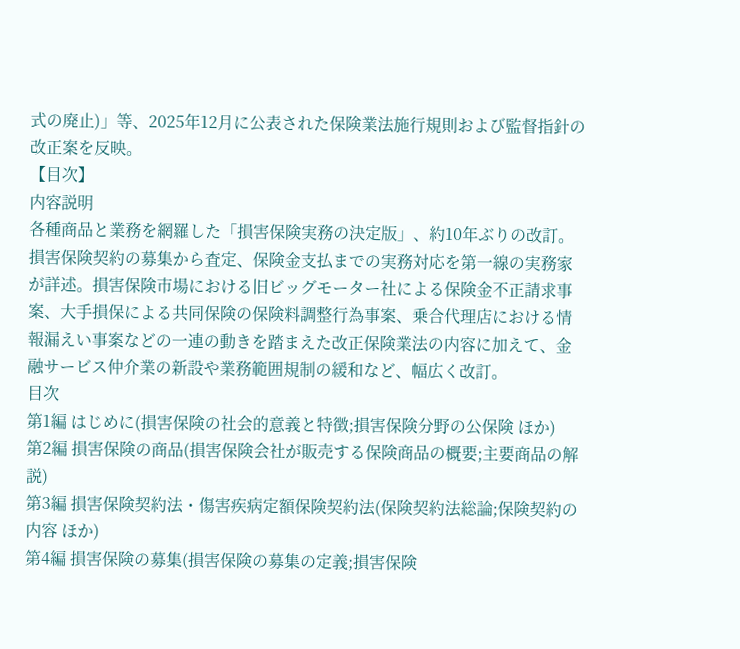式の廃止)」等、2025年12月に公表された保険業法施行規則および監督指針の改正案を反映。
【目次】
内容説明
各種商品と業務を網羅した「損害保険実務の決定版」、約10年ぶりの改訂。損害保険契約の募集から査定、保険金支払までの実務対応を第一線の実務家が詳述。損害保険市場における旧ビッグモーター社による保険金不正請求事案、大手損保による共同保険の保険料調整行為事案、乗合代理店における情報漏えい事案などの一連の動きを踏まえた改正保険業法の内容に加えて、金融サービス仲介業の新設や業務範囲規制の緩和など、幅広く改訂。
目次
第1編 はじめに(損害保険の社会的意義と特徴;損害保険分野の公保険 ほか)
第2編 損害保険の商品(損害保険会社が販売する保険商品の概要;主要商品の解説)
第3編 損害保険契約法・傷害疾病定額保険契約法(保険契約法総論;保険契約の内容 ほか)
第4編 損害保険の募集(損害保険の募集の定義;損害保険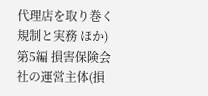代理店を取り巻く規制と実務 ほか)
第5編 損害保険会社の運営主体(損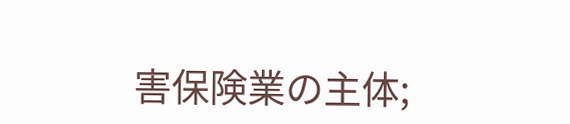害保険業の主体;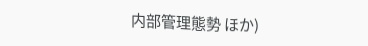内部管理態勢 ほか)